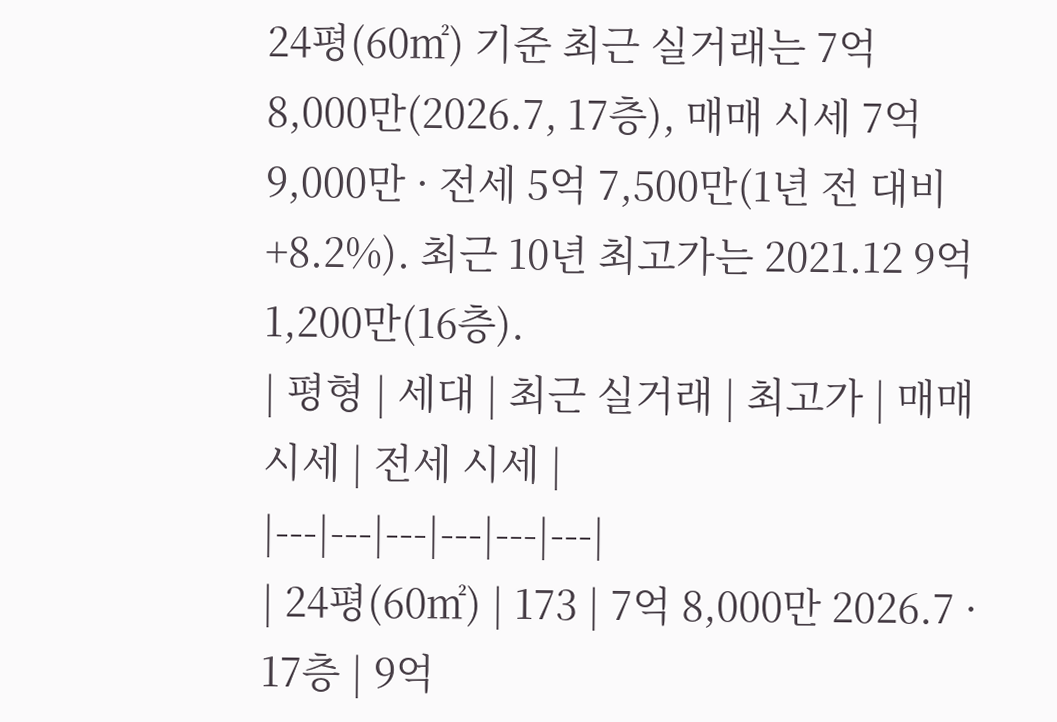24평(60㎡) 기준 최근 실거래는 7억 8,000만(2026.7, 17층), 매매 시세 7억 9,000만 · 전세 5억 7,500만(1년 전 대비 +8.2%). 최근 10년 최고가는 2021.12 9억 1,200만(16층).
| 평형 | 세대 | 최근 실거래 | 최고가 | 매매 시세 | 전세 시세 |
|---|---|---|---|---|---|
| 24평(60㎡) | 173 | 7억 8,000만 2026.7 · 17층 | 9억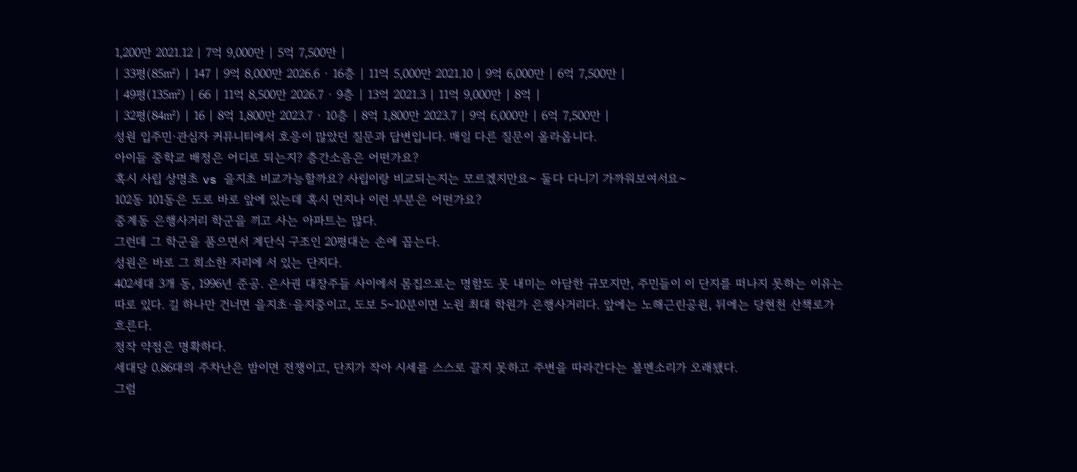1,200만 2021.12 | 7억 9,000만 | 5억 7,500만 |
| 33평(85㎡) | 147 | 9억 8,000만 2026.6 · 16층 | 11억 5,000만 2021.10 | 9억 6,000만 | 6억 7,500만 |
| 49평(135㎡) | 66 | 11억 8,500만 2026.7 · 9층 | 13억 2021.3 | 11억 9,000만 | 8억 |
| 32평(84㎡) | 16 | 8억 1,800만 2023.7 · 10층 | 8억 1,800만 2023.7 | 9억 6,000만 | 6억 7,500만 |
성원 입주민·관심자 커뮤니티에서 호응이 많았던 질문과 답변입니다. 매일 다른 질문이 올라옵니다.
아이들 중학교 배정은 어디로 되는지? 층간소음은 어떤가요?
혹시 사립 상명초 vs 을지초 비교가능할까요? 사립이랑 비교되는지는 모르겠지만요~ 둘다 다니기 가까워보여서요~
102동 101동은 도로 바로 앞에 있는데 혹시 먼지나 이런 부분은 어떤가요?
중계동 은행사거리 학군을 끼고 사는 아파트는 많다.
그런데 그 학군을 품으면서 계단식 구조인 20평대는 손에 꼽는다.
성원은 바로 그 희소한 자리에 서 있는 단지다.
402세대 3개 동, 1996년 준공. 은사권 대장주들 사이에서 몸집으로는 명함도 못 내미는 아담한 규모지만, 주민들이 이 단지를 떠나지 못하는 이유는 따로 있다. 길 하나만 건너면 을지초·을지중이고, 도보 5~10분이면 노원 최대 학원가 은행사거리다. 앞에는 노해근린공원, 뒤에는 당현천 산책로가 흐른다.
정작 약점은 명확하다.
세대당 0.86대의 주차난은 밤이면 전쟁이고, 단지가 작아 시세를 스스로 끌지 못하고 주변을 따라간다는 볼멘소리가 오래됐다.
그럼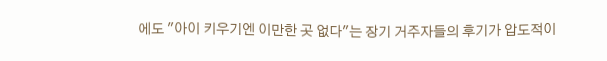에도 "아이 키우기엔 이만한 곳 없다"는 장기 거주자들의 후기가 압도적이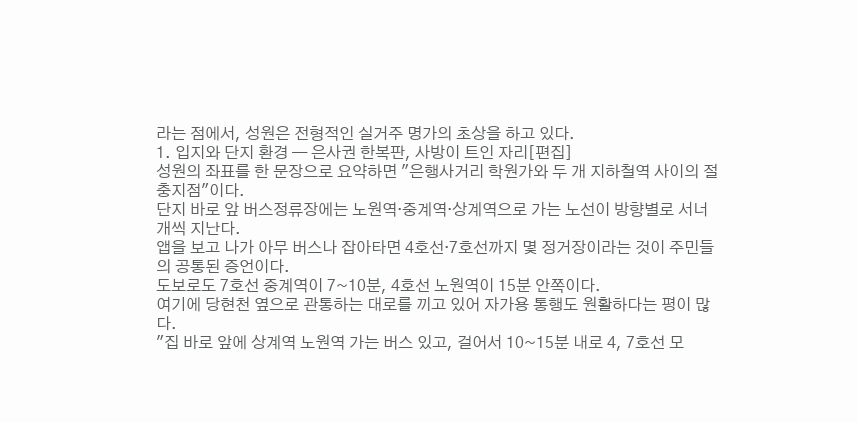라는 점에서, 성원은 전형적인 실거주 명가의 초상을 하고 있다.
1. 입지와 단지 환경 — 은사권 한복판, 사방이 트인 자리[편집]
성원의 좌표를 한 문장으로 요약하면 "은행사거리 학원가와 두 개 지하철역 사이의 절충지점"이다.
단지 바로 앞 버스정류장에는 노원역·중계역·상계역으로 가는 노선이 방향별로 서너 개씩 지난다.
앱을 보고 나가 아무 버스나 잡아타면 4호선·7호선까지 몇 정거장이라는 것이 주민들의 공통된 증언이다.
도보로도 7호선 중계역이 7~10분, 4호선 노원역이 15분 안쪽이다.
여기에 당현천 옆으로 관통하는 대로를 끼고 있어 자가용 통행도 원활하다는 평이 많다.
"집 바로 앞에 상계역 노원역 가는 버스 있고, 걸어서 10~15분 내로 4, 7호선 모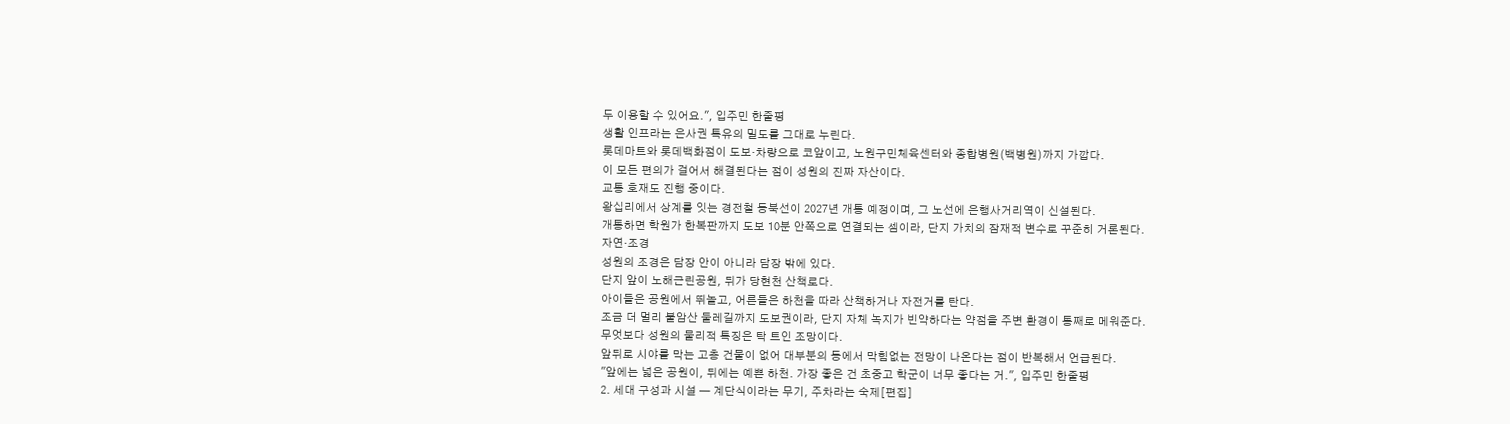두 이용할 수 있어요.", 입주민 한줄평
생활 인프라는 은사권 특유의 밀도를 그대로 누린다.
롯데마트와 롯데백화점이 도보·차량으로 코앞이고, 노원구민체육센터와 종합병원(백병원)까지 가깝다.
이 모든 편의가 걸어서 해결된다는 점이 성원의 진짜 자산이다.
교통 호재도 진행 중이다.
왕십리에서 상계를 잇는 경전철 동북선이 2027년 개통 예정이며, 그 노선에 은행사거리역이 신설된다.
개통하면 학원가 한복판까지 도보 10분 안쪽으로 연결되는 셈이라, 단지 가치의 잠재적 변수로 꾸준히 거론된다.
자연·조경
성원의 조경은 담장 안이 아니라 담장 밖에 있다.
단지 앞이 노해근린공원, 뒤가 당현천 산책로다.
아이들은 공원에서 뛰놀고, 어른들은 하천을 따라 산책하거나 자전거를 탄다.
조금 더 멀리 불암산 둘레길까지 도보권이라, 단지 자체 녹지가 빈약하다는 약점을 주변 환경이 통째로 메워준다.
무엇보다 성원의 물리적 특징은 탁 트인 조망이다.
앞뒤로 시야를 막는 고층 건물이 없어 대부분의 동에서 막힘없는 전망이 나온다는 점이 반복해서 언급된다.
"앞에는 넓은 공원이, 뒤에는 예쁜 하천. 가장 좋은 건 초중고 학군이 너무 좋다는 거.", 입주민 한줄평
2. 세대 구성과 시설 — 계단식이라는 무기, 주차라는 숙제[편집]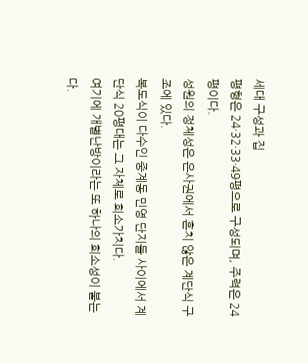세대 구성과 집
평형은 24·32·33·49평으로 구성되며, 주력은 24평이다.
성원의 정체성은 은사권에서 흔치 않은 계단식 구조에 있다.
복도식이 다수인 중계동 민영 단지들 사이에서 계단식 20평대는 그 자체로 희소가치다.
여기에 개별난방이라는 또 하나의 희소성이 붙는다.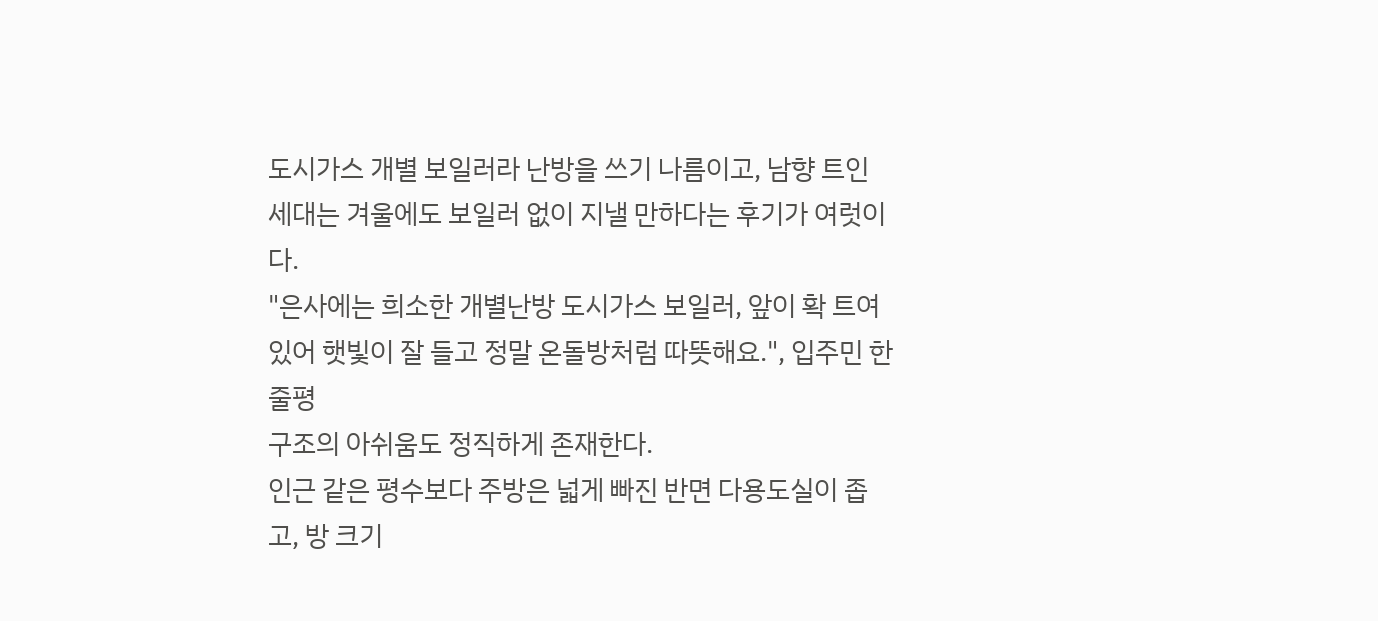도시가스 개별 보일러라 난방을 쓰기 나름이고, 남향 트인 세대는 겨울에도 보일러 없이 지낼 만하다는 후기가 여럿이다.
"은사에는 희소한 개별난방 도시가스 보일러, 앞이 확 트여있어 햇빛이 잘 들고 정말 온돌방처럼 따뜻해요.", 입주민 한줄평
구조의 아쉬움도 정직하게 존재한다.
인근 같은 평수보다 주방은 넓게 빠진 반면 다용도실이 좁고, 방 크기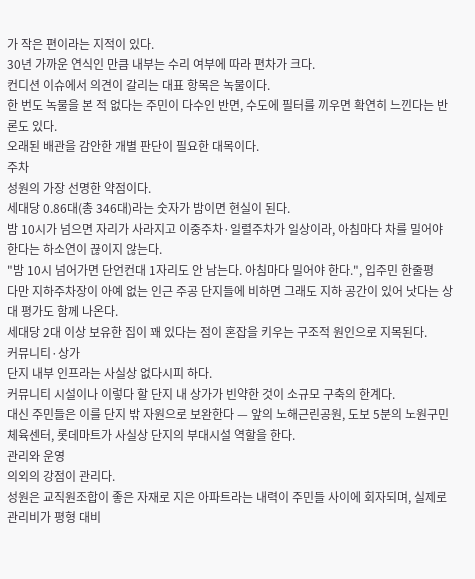가 작은 편이라는 지적이 있다.
30년 가까운 연식인 만큼 내부는 수리 여부에 따라 편차가 크다.
컨디션 이슈에서 의견이 갈리는 대표 항목은 녹물이다.
한 번도 녹물을 본 적 없다는 주민이 다수인 반면, 수도에 필터를 끼우면 확연히 느낀다는 반론도 있다.
오래된 배관을 감안한 개별 판단이 필요한 대목이다.
주차
성원의 가장 선명한 약점이다.
세대당 0.86대(총 346대)라는 숫자가 밤이면 현실이 된다.
밤 10시가 넘으면 자리가 사라지고 이중주차·일렬주차가 일상이라, 아침마다 차를 밀어야 한다는 하소연이 끊이지 않는다.
"밤 10시 넘어가면 단언컨대 1자리도 안 남는다. 아침마다 밀어야 한다.", 입주민 한줄평
다만 지하주차장이 아예 없는 인근 주공 단지들에 비하면 그래도 지하 공간이 있어 낫다는 상대 평가도 함께 나온다.
세대당 2대 이상 보유한 집이 꽤 있다는 점이 혼잡을 키우는 구조적 원인으로 지목된다.
커뮤니티·상가
단지 내부 인프라는 사실상 없다시피 하다.
커뮤니티 시설이나 이렇다 할 단지 내 상가가 빈약한 것이 소규모 구축의 한계다.
대신 주민들은 이를 단지 밖 자원으로 보완한다 — 앞의 노해근린공원, 도보 5분의 노원구민체육센터, 롯데마트가 사실상 단지의 부대시설 역할을 한다.
관리와 운영
의외의 강점이 관리다.
성원은 교직원조합이 좋은 자재로 지은 아파트라는 내력이 주민들 사이에 회자되며, 실제로 관리비가 평형 대비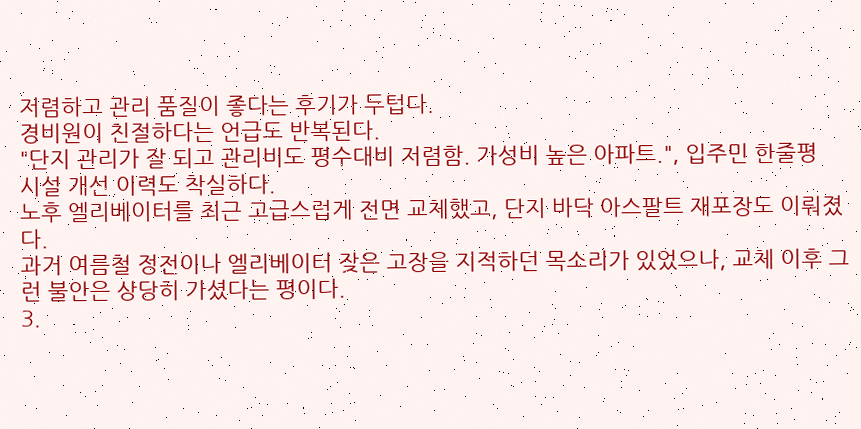저렴하고 관리 품질이 좋다는 후기가 두텁다.
경비원이 친절하다는 언급도 반복된다.
"단지 관리가 잘 되고 관리비도 평수대비 저렴함. 가성비 높은 아파트.", 입주민 한줄평
시설 개선 이력도 착실하다.
노후 엘리베이터를 최근 고급스럽게 전면 교체했고, 단지 바닥 아스팔트 재포장도 이뤄졌다.
과거 여름철 정전이나 엘리베이터 잦은 고장을 지적하던 목소리가 있었으나, 교체 이후 그런 불안은 상당히 가셨다는 평이다.
3.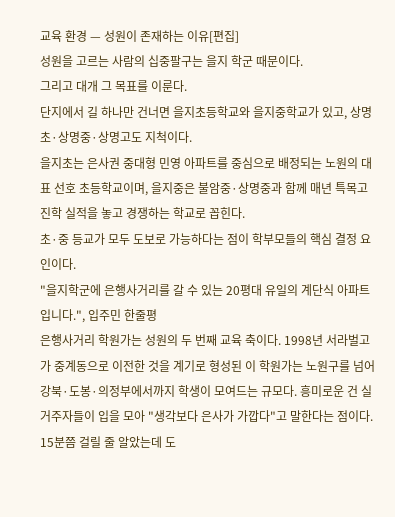교육 환경 — 성원이 존재하는 이유[편집]
성원을 고르는 사람의 십중팔구는 을지 학군 때문이다.
그리고 대개 그 목표를 이룬다.
단지에서 길 하나만 건너면 을지초등학교와 을지중학교가 있고, 상명초·상명중·상명고도 지척이다.
을지초는 은사권 중대형 민영 아파트를 중심으로 배정되는 노원의 대표 선호 초등학교이며, 을지중은 불암중·상명중과 함께 매년 특목고 진학 실적을 놓고 경쟁하는 학교로 꼽힌다.
초·중 등교가 모두 도보로 가능하다는 점이 학부모들의 핵심 결정 요인이다.
"을지학군에 은행사거리를 갈 수 있는 20평대 유일의 계단식 아파트입니다.", 입주민 한줄평
은행사거리 학원가는 성원의 두 번째 교육 축이다. 1998년 서라벌고가 중계동으로 이전한 것을 계기로 형성된 이 학원가는 노원구를 넘어 강북·도봉·의정부에서까지 학생이 모여드는 규모다. 흥미로운 건 실거주자들이 입을 모아 "생각보다 은사가 가깝다"고 말한다는 점이다. 15분쯤 걸릴 줄 알았는데 도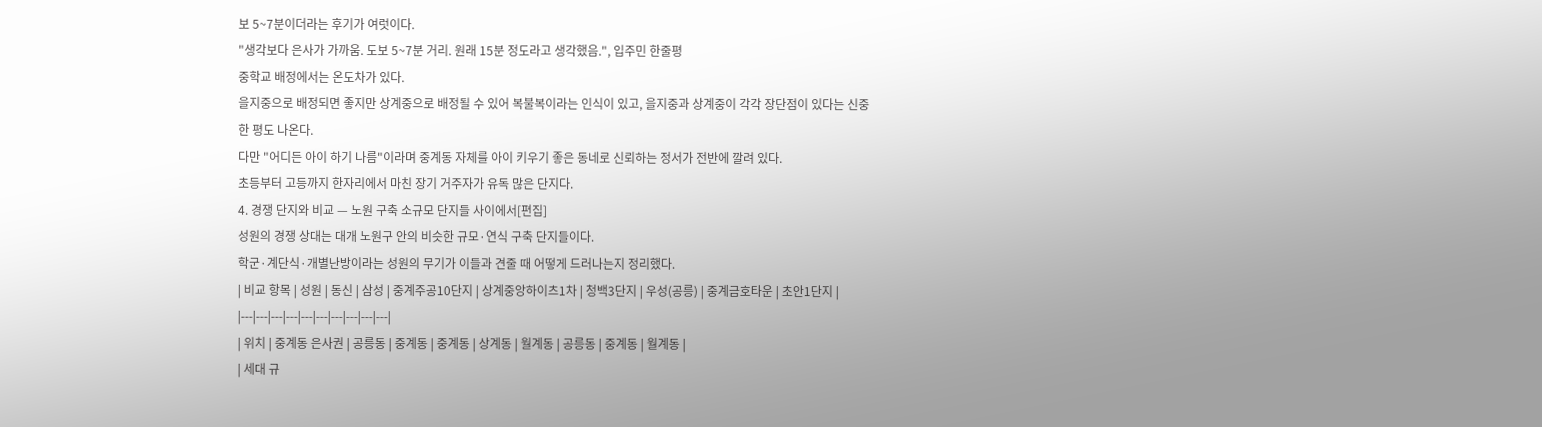보 5~7분이더라는 후기가 여럿이다.
"생각보다 은사가 가까움. 도보 5~7분 거리. 원래 15분 정도라고 생각했음.", 입주민 한줄평
중학교 배정에서는 온도차가 있다.
을지중으로 배정되면 좋지만 상계중으로 배정될 수 있어 복불복이라는 인식이 있고, 을지중과 상계중이 각각 장단점이 있다는 신중한 평도 나온다.
다만 "어디든 아이 하기 나름"이라며 중계동 자체를 아이 키우기 좋은 동네로 신뢰하는 정서가 전반에 깔려 있다.
초등부터 고등까지 한자리에서 마친 장기 거주자가 유독 많은 단지다.
4. 경쟁 단지와 비교 — 노원 구축 소규모 단지들 사이에서[편집]
성원의 경쟁 상대는 대개 노원구 안의 비슷한 규모·연식 구축 단지들이다.
학군·계단식·개별난방이라는 성원의 무기가 이들과 견줄 때 어떻게 드러나는지 정리했다.
| 비교 항목 | 성원 | 동신 | 삼성 | 중계주공10단지 | 상계중앙하이츠1차 | 청백3단지 | 우성(공릉) | 중계금호타운 | 초안1단지 |
|---|---|---|---|---|---|---|---|---|---|
| 위치 | 중계동 은사권 | 공릉동 | 중계동 | 중계동 | 상계동 | 월계동 | 공릉동 | 중계동 | 월계동 |
| 세대 규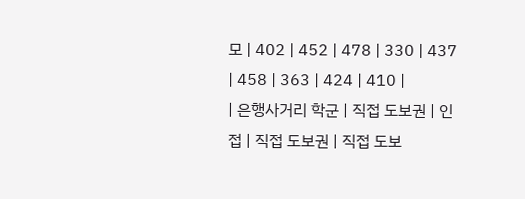모 | 402 | 452 | 478 | 330 | 437 | 458 | 363 | 424 | 410 |
| 은행사거리 학군 | 직접 도보권 | 인접 | 직접 도보권 | 직접 도보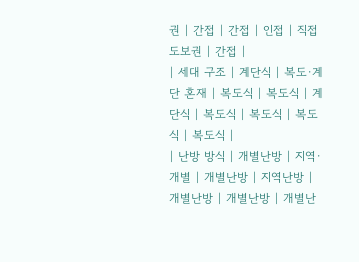권 | 간접 | 간접 | 인접 | 직접 도보권 | 간접 |
| 세대 구조 | 계단식 | 복도·계단 혼재 | 복도식 | 복도식 | 계단식 | 복도식 | 복도식 | 복도식 | 복도식 |
| 난방 방식 | 개별난방 | 지역·개별 | 개별난방 | 지역난방 | 개별난방 | 개별난방 | 개별난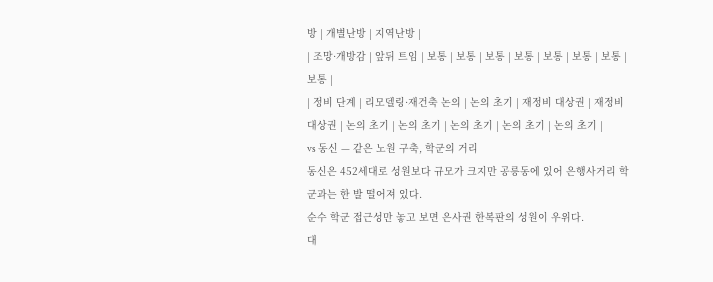방 | 개별난방 | 지역난방 |
| 조망·개방감 | 앞뒤 트임 | 보통 | 보통 | 보통 | 보통 | 보통 | 보통 | 보통 | 보통 |
| 정비 단계 | 리모델링·재건축 논의 | 논의 초기 | 재정비 대상권 | 재정비 대상권 | 논의 초기 | 논의 초기 | 논의 초기 | 논의 초기 | 논의 초기 |
vs 동신 — 같은 노원 구축, 학군의 거리
동신은 452세대로 성원보다 규모가 크지만 공릉동에 있어 은행사거리 학군과는 한 발 떨어져 있다.
순수 학군 접근성만 놓고 보면 은사권 한복판의 성원이 우위다.
대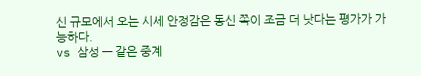신 규모에서 오는 시세 안정감은 동신 쪽이 조금 더 낫다는 평가가 가능하다.
vs 삼성 — 같은 중계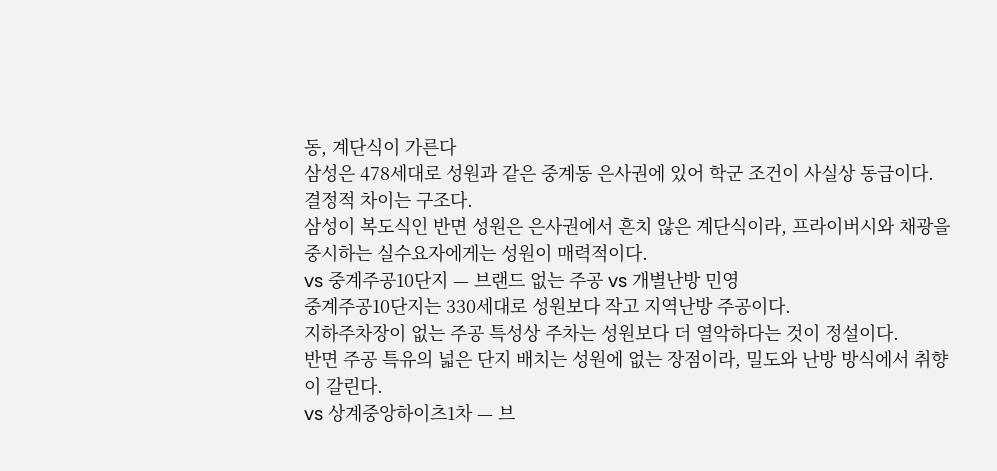동, 계단식이 가른다
삼성은 478세대로 성원과 같은 중계동 은사권에 있어 학군 조건이 사실상 동급이다.
결정적 차이는 구조다.
삼성이 복도식인 반면 성원은 은사권에서 흔치 않은 계단식이라, 프라이버시와 채광을 중시하는 실수요자에게는 성원이 매력적이다.
vs 중계주공10단지 — 브랜드 없는 주공 vs 개별난방 민영
중계주공10단지는 330세대로 성원보다 작고 지역난방 주공이다.
지하주차장이 없는 주공 특성상 주차는 성원보다 더 열악하다는 것이 정설이다.
반면 주공 특유의 넓은 단지 배치는 성원에 없는 장점이라, 밀도와 난방 방식에서 취향이 갈린다.
vs 상계중앙하이츠1차 — 브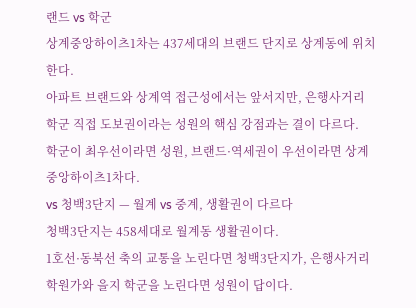랜드 vs 학군
상계중앙하이츠1차는 437세대의 브랜드 단지로 상계동에 위치한다.
아파트 브랜드와 상계역 접근성에서는 앞서지만, 은행사거리 학군 직접 도보권이라는 성원의 핵심 강점과는 결이 다르다.
학군이 최우선이라면 성원, 브랜드·역세권이 우선이라면 상계중앙하이츠1차다.
vs 청백3단지 — 월계 vs 중계, 생활권이 다르다
청백3단지는 458세대로 월계동 생활권이다.
1호선·동북선 축의 교통을 노린다면 청백3단지가, 은행사거리 학원가와 을지 학군을 노린다면 성원이 답이다.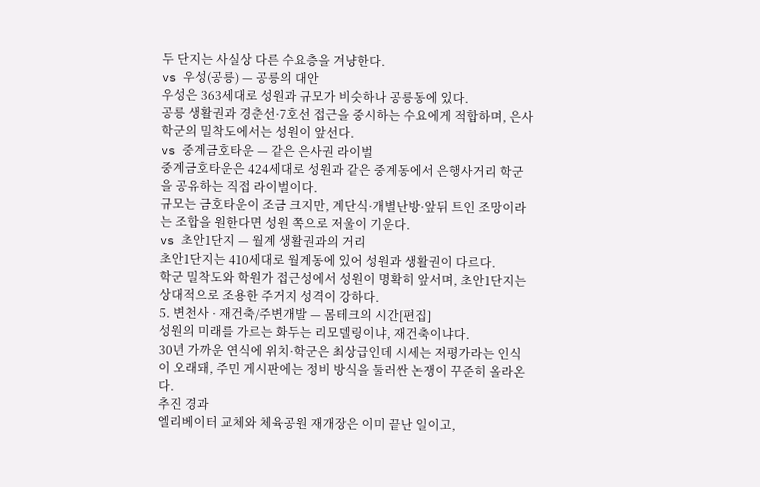두 단지는 사실상 다른 수요층을 겨냥한다.
vs 우성(공릉) — 공릉의 대안
우성은 363세대로 성원과 규모가 비슷하나 공릉동에 있다.
공릉 생활권과 경춘선·7호선 접근을 중시하는 수요에게 적합하며, 은사 학군의 밀착도에서는 성원이 앞선다.
vs 중계금호타운 — 같은 은사권 라이벌
중계금호타운은 424세대로 성원과 같은 중계동에서 은행사거리 학군을 공유하는 직접 라이벌이다.
규모는 금호타운이 조금 크지만, 계단식·개별난방·앞뒤 트인 조망이라는 조합을 원한다면 성원 쪽으로 저울이 기운다.
vs 초안1단지 — 월계 생활권과의 거리
초안1단지는 410세대로 월계동에 있어 성원과 생활권이 다르다.
학군 밀착도와 학원가 접근성에서 성원이 명확히 앞서며, 초안1단지는 상대적으로 조용한 주거지 성격이 강하다.
5. 변천사 · 재건축/주변개발 — 몸테크의 시간[편집]
성원의 미래를 가르는 화두는 리모델링이냐, 재건축이냐다.
30년 가까운 연식에 위치·학군은 최상급인데 시세는 저평가라는 인식이 오래돼, 주민 게시판에는 정비 방식을 둘러싼 논쟁이 꾸준히 올라온다.
추진 경과
엘리베이터 교체와 체육공원 재개장은 이미 끝난 일이고,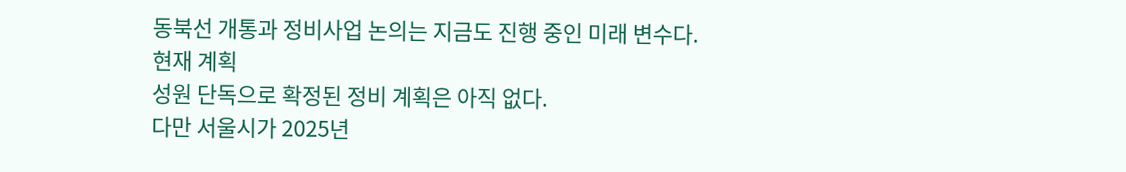동북선 개통과 정비사업 논의는 지금도 진행 중인 미래 변수다.
현재 계획
성원 단독으로 확정된 정비 계획은 아직 없다.
다만 서울시가 2025년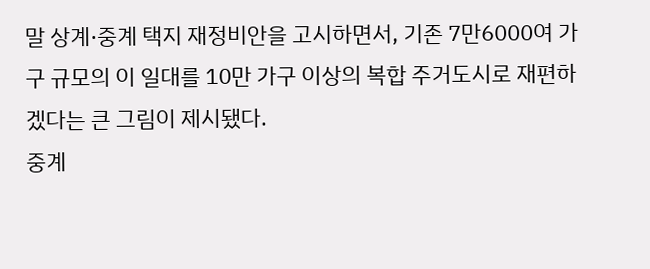말 상계·중계 택지 재정비안을 고시하면서, 기존 7만6000여 가구 규모의 이 일대를 10만 가구 이상의 복합 주거도시로 재편하겠다는 큰 그림이 제시됐다.
중계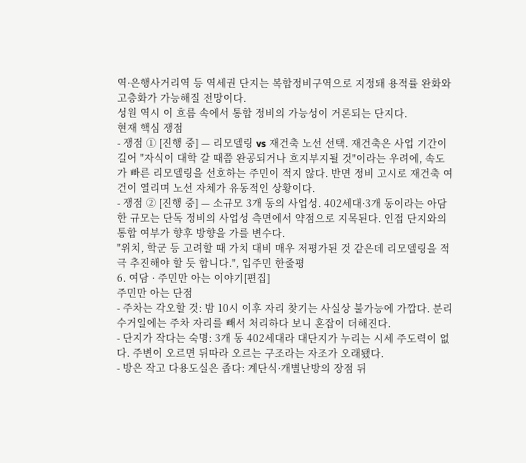역·은행사거리역 등 역세권 단지는 복합정비구역으로 지정돼 용적률 완화와 고층화가 가능해질 전망이다.
성원 역시 이 흐름 속에서 통합 정비의 가능성이 거론되는 단지다.
현재 핵심 쟁점
- 쟁점 ① [진행 중] — 리모델링 vs 재건축 노선 선택. 재건축은 사업 기간이 길어 "자식이 대학 갈 때쯤 완공되거나 흐지부지될 것"이라는 우려에, 속도가 빠른 리모델링을 선호하는 주민이 적지 않다. 반면 정비 고시로 재건축 여건이 열리며 노선 자체가 유동적인 상황이다.
- 쟁점 ② [진행 중] — 소규모 3개 동의 사업성. 402세대·3개 동이라는 아담한 규모는 단독 정비의 사업성 측면에서 약점으로 지목된다. 인접 단지와의 통합 여부가 향후 방향을 가를 변수다.
"위치, 학군 등 고려할 때 가치 대비 매우 저평가된 것 같은데 리모델링을 적극 추진해야 할 듯 합니다.", 입주민 한줄평
6. 여담 · 주민만 아는 이야기[편집]
주민만 아는 단점
- 주차는 각오할 것: 밤 10시 이후 자리 찾기는 사실상 불가능에 가깝다. 분리수거일에는 주차 자리를 빼서 처리하다 보니 혼잡이 더해진다.
- 단지가 작다는 숙명: 3개 동 402세대라 대단지가 누리는 시세 주도력이 없다. 주변이 오르면 뒤따라 오르는 구조라는 자조가 오래됐다.
- 방은 작고 다용도실은 좁다: 계단식·개별난방의 장점 뒤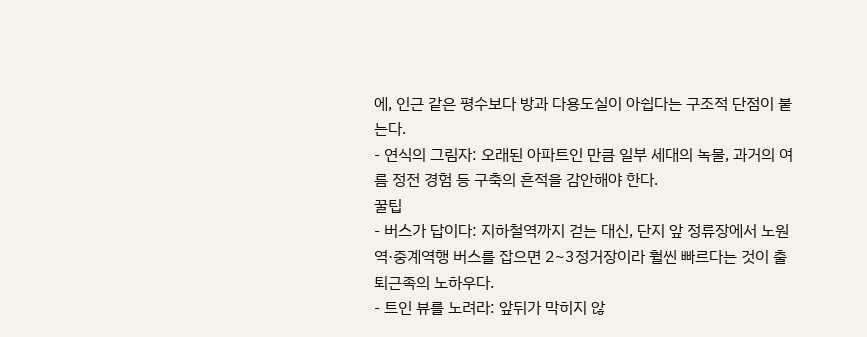에, 인근 같은 평수보다 방과 다용도실이 아쉽다는 구조적 단점이 붙는다.
- 연식의 그림자: 오래된 아파트인 만큼 일부 세대의 녹물, 과거의 여름 정전 경험 등 구축의 흔적을 감안해야 한다.
꿀팁
- 버스가 답이다: 지하철역까지 걷는 대신, 단지 앞 정류장에서 노원역·중계역행 버스를 잡으면 2~3정거장이라 훨씬 빠르다는 것이 출퇴근족의 노하우다.
- 트인 뷰를 노려라: 앞뒤가 막히지 않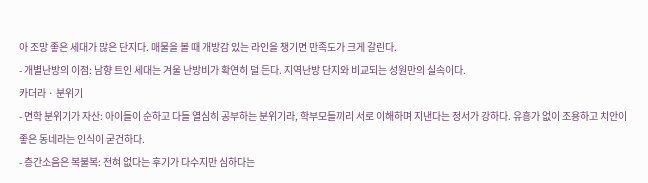아 조망 좋은 세대가 많은 단지다. 매물을 볼 때 개방감 있는 라인을 챙기면 만족도가 크게 갈린다.
- 개별난방의 이점: 남향 트인 세대는 겨울 난방비가 확연히 덜 든다. 지역난방 단지와 비교되는 성원만의 실속이다.
카더라 · 분위기
- 면학 분위기가 자산: 아이들이 순하고 다들 열심히 공부하는 분위기라, 학부모들끼리 서로 이해하며 지낸다는 정서가 강하다. 유흥가 없이 조용하고 치안이 좋은 동네라는 인식이 굳건하다.
- 층간소음은 복불복: 전혀 없다는 후기가 다수지만 심하다는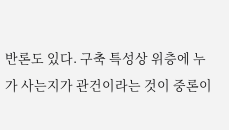반론도 있다. 구축 특성상 위층에 누가 사는지가 관건이라는 것이 중론이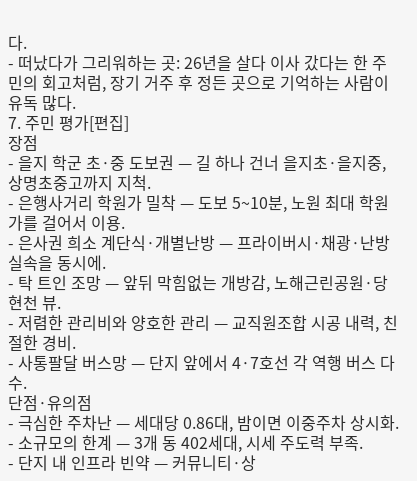다.
- 떠났다가 그리워하는 곳: 26년을 살다 이사 갔다는 한 주민의 회고처럼, 장기 거주 후 정든 곳으로 기억하는 사람이 유독 많다.
7. 주민 평가[편집]
장점
- 을지 학군 초·중 도보권 — 길 하나 건너 을지초·을지중, 상명초중고까지 지척.
- 은행사거리 학원가 밀착 — 도보 5~10분, 노원 최대 학원가를 걸어서 이용.
- 은사권 희소 계단식·개별난방 — 프라이버시·채광·난방 실속을 동시에.
- 탁 트인 조망 — 앞뒤 막힘없는 개방감, 노해근린공원·당현천 뷰.
- 저렴한 관리비와 양호한 관리 — 교직원조합 시공 내력, 친절한 경비.
- 사통팔달 버스망 — 단지 앞에서 4·7호선 각 역행 버스 다수.
단점·유의점
- 극심한 주차난 — 세대당 0.86대, 밤이면 이중주차 상시화.
- 소규모의 한계 — 3개 동 402세대, 시세 주도력 부족.
- 단지 내 인프라 빈약 — 커뮤니티·상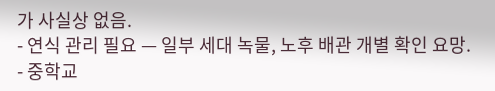가 사실상 없음.
- 연식 관리 필요 — 일부 세대 녹물, 노후 배관 개별 확인 요망.
- 중학교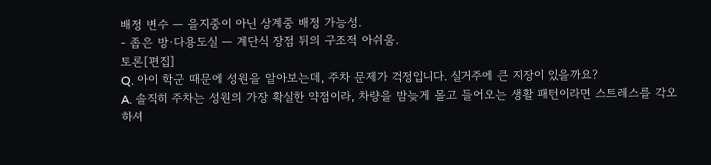배정 변수 — 을지중이 아닌 상계중 배정 가능성.
- 좁은 방·다용도실 — 계단식 장점 뒤의 구조적 아쉬움.
토론[편집]
Q. 아이 학군 때문에 성원을 알아보는데, 주차 문제가 걱정입니다. 실거주에 큰 지장이 있을까요?
A. 솔직히 주차는 성원의 가장 확실한 약점이라, 차량을 밤늦게 몰고 들어오는 생활 패턴이라면 스트레스를 각오하셔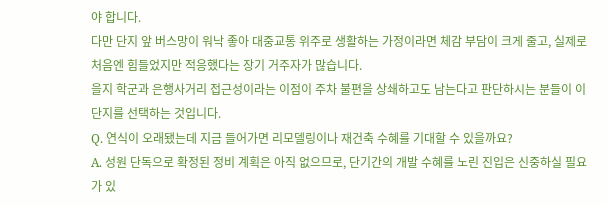야 합니다.
다만 단지 앞 버스망이 워낙 좋아 대중교통 위주로 생활하는 가정이라면 체감 부담이 크게 줄고, 실제로 처음엔 힘들었지만 적응했다는 장기 거주자가 많습니다.
을지 학군과 은행사거리 접근성이라는 이점이 주차 불편을 상쇄하고도 남는다고 판단하시는 분들이 이 단지를 선택하는 것입니다.
Q. 연식이 오래됐는데 지금 들어가면 리모델링이나 재건축 수혜를 기대할 수 있을까요?
A. 성원 단독으로 확정된 정비 계획은 아직 없으므로, 단기간의 개발 수혜를 노린 진입은 신중하실 필요가 있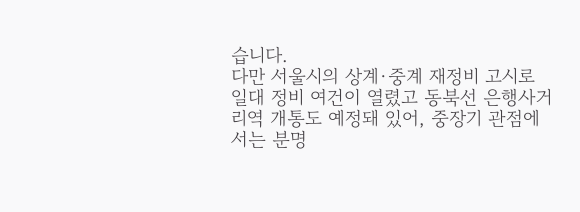습니다.
다만 서울시의 상계·중계 재정비 고시로 일대 정비 여건이 열렸고 동북선 은행사거리역 개통도 예정돼 있어, 중장기 관점에서는 분명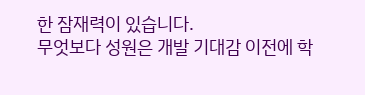한 잠재력이 있습니다.
무엇보다 성원은 개발 기대감 이전에 학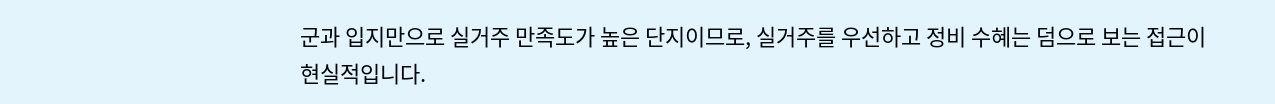군과 입지만으로 실거주 만족도가 높은 단지이므로, 실거주를 우선하고 정비 수혜는 덤으로 보는 접근이 현실적입니다.